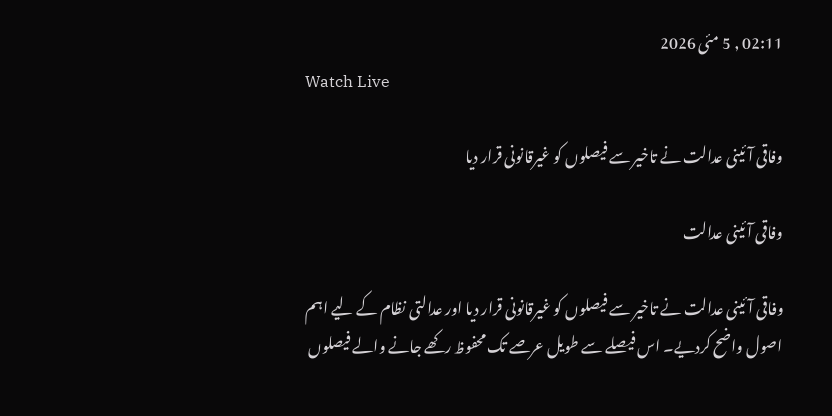02:11 , 5 مئی 2026
Watch Live

وفاقی آئینی عدالت نے تاخیر سے فیصلوں کو غیرقانونی قرار دیا

وفاقی آئینی عدالت

وفاقی آئینی عدالت نے تاخیر سے فیصلوں کو غیرقانونی قرار دیا اور عدالتی نظام کے لیے اہم اصول واضح کردیے۔ اس فیصلے سے طویل عرصے تک محفوظ رکھے جانے والے فیصلوں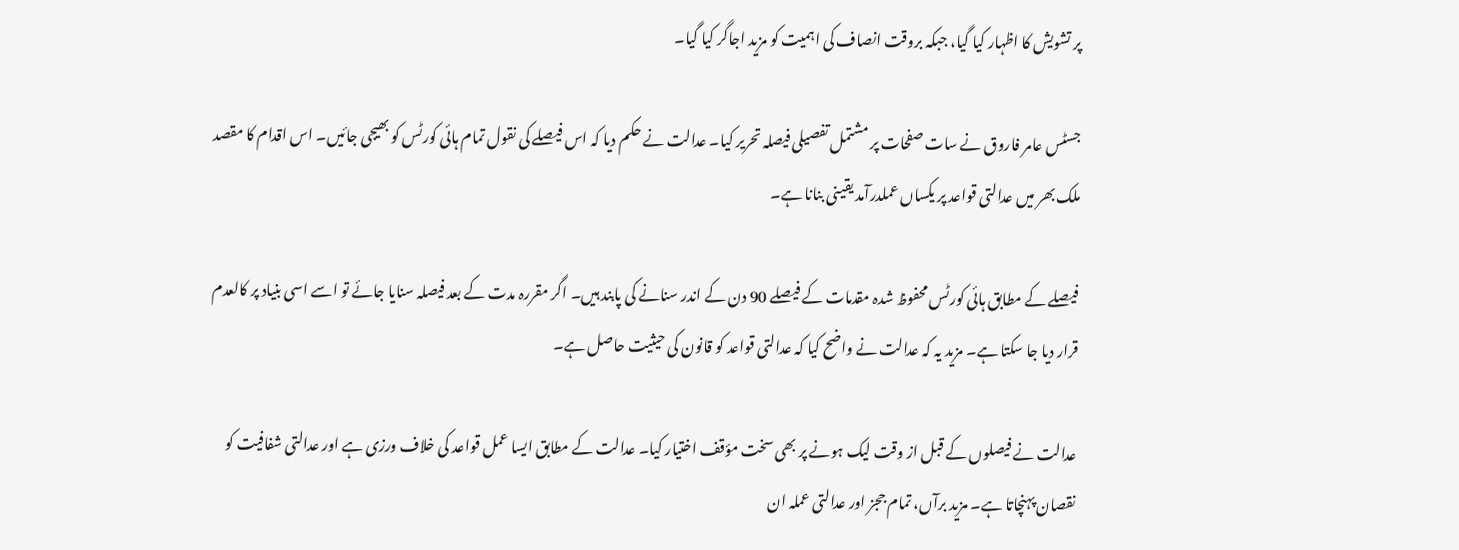پر تشویش کا اظہار کیا گیا، جبکہ بروقت انصاف کی اہمیت کو مزید اجاگر کیا گیا۔

جسٹس عامر فاروق نے سات صفحات پر مشتمل تفصیلی فیصلہ تحریر کیا۔ عدالت نے حکم دیا کہ اس فیصلے کی نقول تمام ہائی کورٹس کو بھیجی جائیں۔ اس اقدام کا مقصد ملک بھر میں عدالتی قواعد پر یکساں عملدرآمد یقینی بنانا ہے۔

فیصلے کے مطابق ہائی کورٹس محفوظ شدہ مقدمات کے فیصلے 90 دن کے اندر سنانے کی پابند ہیں۔ اگر مقررہ مدت کے بعد فیصلہ سنایا جائے تو اسے اسی بنیاد پر کالعدم قرار دیا جا سکتا ہے۔ مزید یہ کہ عدالت نے واضح کیا کہ عدالتی قواعد کو قانون کی حیثیت حاصل ہے۔

عدالت نے فیصلوں کے قبل از وقت لیک ہونے پر بھی سخت مؤقف اختیار کیا۔ عدالت کے مطابق ایسا عمل قواعد کی خلاف ورزی ہے اور عدالتی شفافیت کو نقصان پہنچاتا ہے۔ مزید برآں، تمام ججز اور عدالتی عملہ ان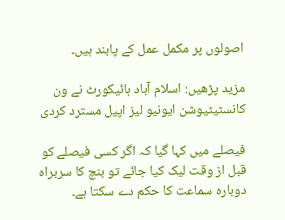اصولوں پر مکمل عمل کے پابند ہیں۔

مزید پڑھیں: اسلام آباد ہائیکورٹ نے ون کانسٹیٹیوشن ایونیو لیز اپیل مسترد کردی

فیصلے میں کہا گیا کہ اگر کسی فیصلے کو قبل از وقت لیک کیا جائے تو بنچ کا سربراہ دوبارہ سماعت کا حکم دے سکتا ہے۔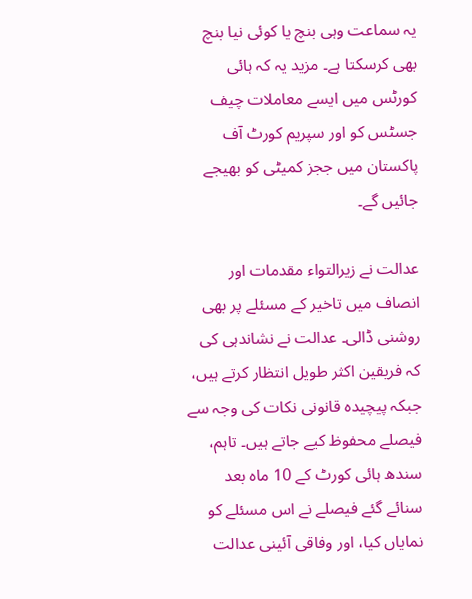یہ سماعت وہی بنچ یا کوئی نیا بنچ بھی کرسکتا ہے۔ مزید یہ کہ ہائی کورٹس میں ایسے معاملات چیف جسٹس کو اور سپریم کورٹ آف پاکستان میں ججز کمیٹی کو بھیجے جائیں گے۔

عدالت نے زیرالتواء مقدمات اور انصاف میں تاخیر کے مسئلے پر بھی روشنی ڈالی۔ عدالت نے نشاندہی کی کہ فریقین اکثر طویل انتظار کرتے ہیں، جبکہ پیچیدہ قانونی نکات کی وجہ سے فیصلے محفوظ کیے جاتے ہیں۔ تاہم، سندھ ہائی کورٹ کے 10 ماہ بعد سنائے گئے فیصلے نے اس مسئلے کو نمایاں کیا، اور وفاقی آئینی عدالت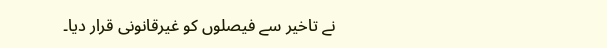نے تاخیر سے فیصلوں کو غیرقانونی قرار دیا۔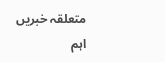متعلقہ خبریں
اہم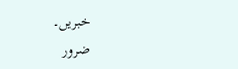خبریں۔
ضرور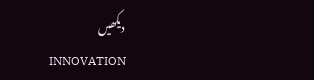دیکھیں
INNOVATION